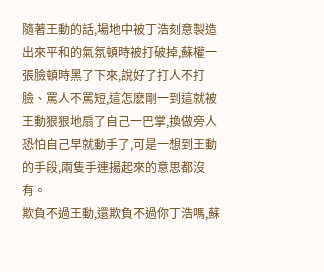隨著王動的話,場地中被丁浩刻意製造出來平和的氣氛頓時被打破掉,蘇權一張臉頓時黑了下來,說好了打人不打臉、罵人不罵短,這怎麽剛一到這就被王動狠狠地扇了自己一巴掌,換做旁人恐怕自己早就動手了,可是一想到王動的手段,兩隻手連揚起來的意思都沒有。
欺負不過王動,還欺負不過你丁浩嗎,蘇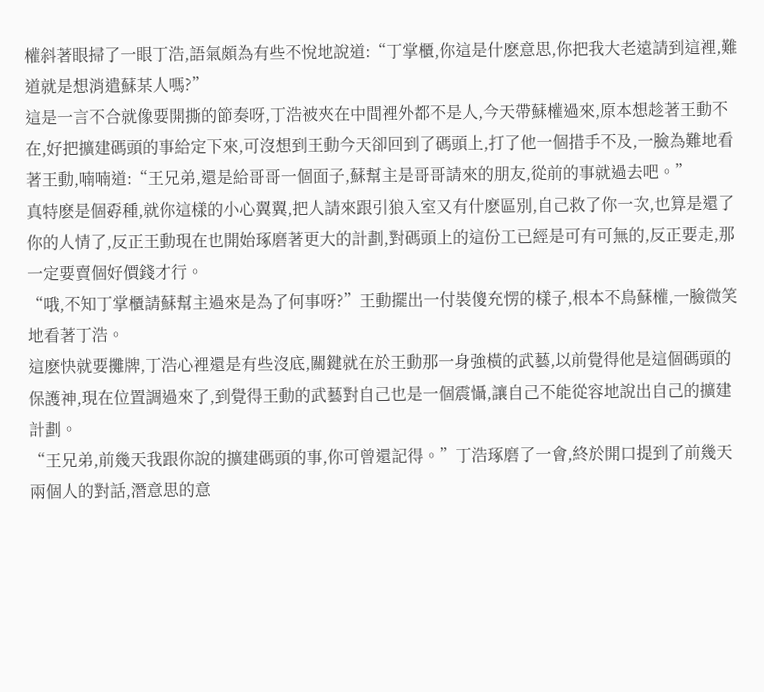權斜著眼掃了一眼丁浩,語氣頗為有些不悅地說道:“丁掌櫃,你這是什麽意思,你把我大老遠請到這裡,難道就是想消遣蘇某人嗎?”
這是一言不合就像要開撕的節奏呀,丁浩被夾在中間裡外都不是人,今天帶蘇權過來,原本想趁著王動不在,好把擴建碼頭的事給定下來,可沒想到王動今天卻回到了碼頭上,打了他一個措手不及,一臉為難地看著王動,喃喃道:“王兄弟,還是給哥哥一個面子,蘇幫主是哥哥請來的朋友,從前的事就過去吧。”
真特麽是個孬種,就你這樣的小心翼翼,把人請來跟引狼入室又有什麽區別,自己救了你一次,也算是還了你的人情了,反正王動現在也開始琢磨著更大的計劃,對碼頭上的這份工已經是可有可無的,反正要走,那一定要賣個好價錢才行。
“哦,不知丁掌櫃請蘇幫主過來是為了何事呀?”王動擺出一付裝傻充愣的樣子,根本不鳥蘇權,一臉微笑地看著丁浩。
這麽快就要攤牌,丁浩心裡還是有些沒底,關鍵就在於王動那一身強橫的武藝,以前覺得他是這個碼頭的保護神,現在位置調過來了,到覺得王動的武藝對自己也是一個震懾,讓自己不能從容地說出自己的擴建計劃。
“王兄弟,前幾天我跟你說的擴建碼頭的事,你可曾還記得。”丁浩琢磨了一會,終於開口提到了前幾天兩個人的對話,潛意思的意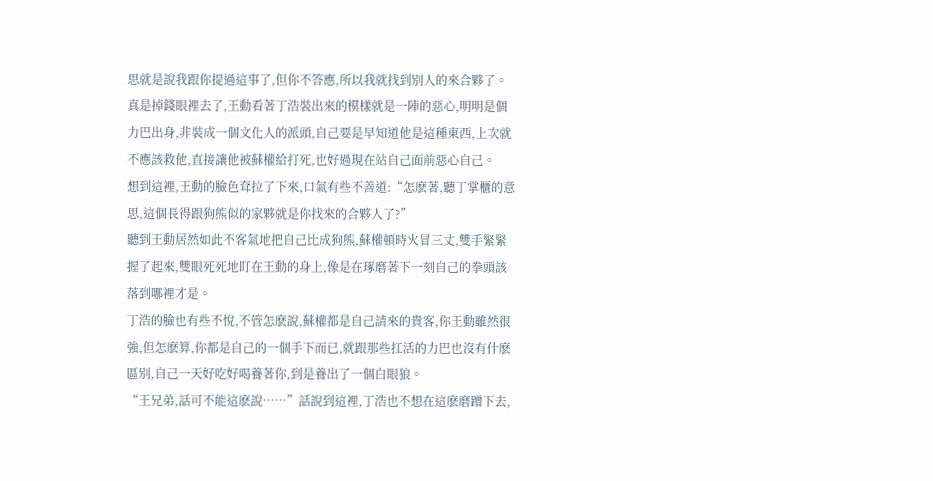思就是說我跟你提過這事了,但你不答應,所以我就找到別人的來合夥了。
真是掉錢眼裡去了,王動看著丁浩裝出來的模樣就是一陣的惡心,明明是個力巴出身,非裝成一個文化人的派頭,自己要是早知道他是這種東西,上次就不應該救他,直接讓他被蘇權給打死,也好過現在站自己面前惡心自己。
想到這裡,王動的臉色耷拉了下來,口氣有些不善道:“怎麽著,聽丁掌櫃的意思,這個長得跟狗熊似的家夥就是你找來的合夥人了?”
聽到王動居然如此不客氣地把自己比成狗熊,蘇權頓時火冒三丈,雙手緊緊握了起來,雙眼死死地盯在王動的身上,像是在琢磨著下一刻自己的拳頭該落到哪裡才是。
丁浩的臉也有些不悅,不管怎麽說,蘇權都是自己請來的貴客,你王動雖然很強,但怎麽算,你都是自己的一個手下而已,就跟那些扛活的力巴也沒有什麽區別,自己一天好吃好喝養著你,到是養出了一個白眼狼。
“王兄弟,話可不能這麽說……”話說到這裡,丁浩也不想在這麽磨蹭下去,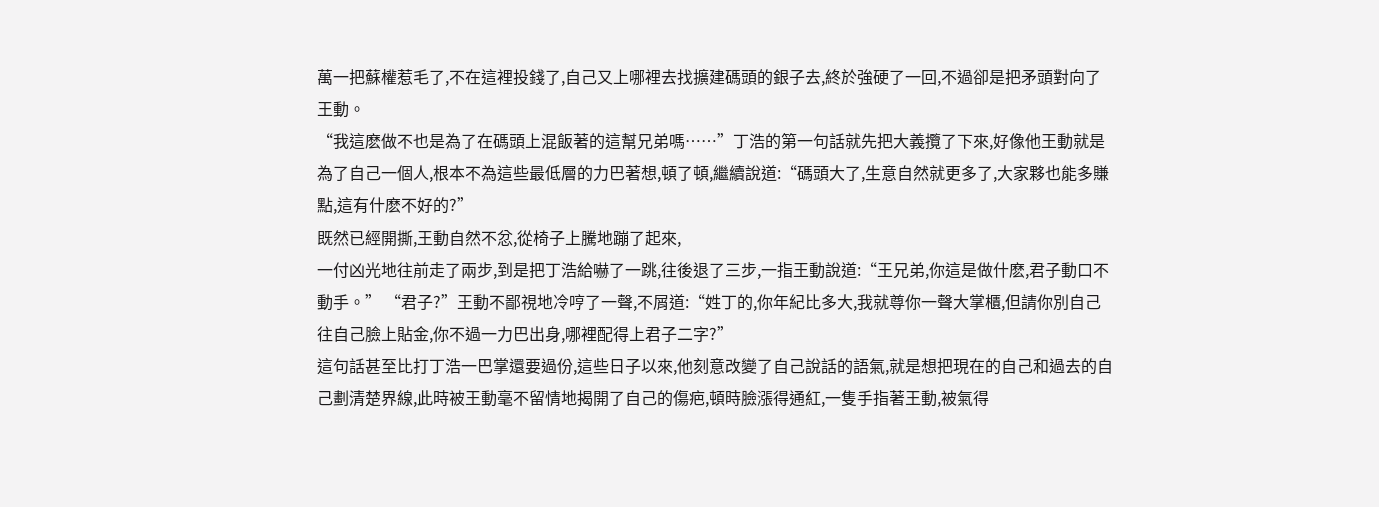萬一把蘇權惹毛了,不在這裡投錢了,自己又上哪裡去找擴建碼頭的銀子去,終於強硬了一回,不過卻是把矛頭對向了王動。
“我這麽做不也是為了在碼頭上混飯著的這幫兄弟嗎……”丁浩的第一句話就先把大義攬了下來,好像他王動就是為了自己一個人,根本不為這些最低層的力巴著想,頓了頓,繼續說道:“碼頭大了,生意自然就更多了,大家夥也能多賺點,這有什麽不好的?”
既然已經開撕,王動自然不忿,從椅子上騰地蹦了起來,
一付凶光地往前走了兩步,到是把丁浩給嚇了一跳,往後退了三步,一指王動說道:“王兄弟,你這是做什麽,君子動口不動手。” “君子?”王動不鄙視地冷哼了一聲,不屑道:“姓丁的,你年紀比多大,我就尊你一聲大掌櫃,但請你別自己往自己臉上貼金,你不過一力巴出身,哪裡配得上君子二字?”
這句話甚至比打丁浩一巴掌還要過份,這些日子以來,他刻意改變了自己說話的語氣,就是想把現在的自己和過去的自己劃清楚界線,此時被王動毫不留情地揭開了自己的傷疤,頓時臉漲得通紅,一隻手指著王動,被氣得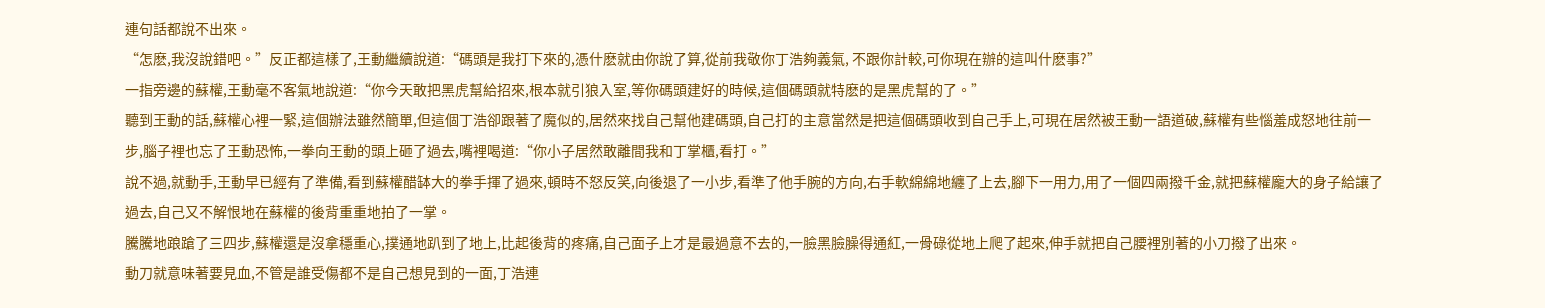連句話都說不出來。
“怎麽,我沒說錯吧。”反正都這樣了,王動繼續說道:“碼頭是我打下來的,憑什麽就由你說了算,從前我敬你丁浩夠義氣, 不跟你計較,可你現在辦的這叫什麽事?”
一指旁邊的蘇權,王動毫不客氣地說道:“你今天敢把黑虎幫給招來,根本就引狼入室,等你碼頭建好的時候,這個碼頭就特麽的是黑虎幫的了。”
聽到王動的話,蘇權心裡一緊,這個辦法雖然簡單,但這個丁浩卻跟著了魔似的,居然來找自己幫他建碼頭,自己打的主意當然是把這個碼頭收到自己手上,可現在居然被王動一語道破,蘇權有些惱羞成怒地往前一步,腦子裡也忘了王動恐怖,一拳向王動的頭上砸了過去,嘴裡喝道:“你小子居然敢離間我和丁掌櫃,看打。”
說不過,就動手,王動早已經有了準備,看到蘇權醋缽大的拳手揮了過來,頓時不怒反笑,向後退了一小步,看準了他手腕的方向,右手軟綿綿地纏了上去,腳下一用力,用了一個四兩撥千金,就把蘇權龐大的身子給讓了過去,自己又不解恨地在蘇權的後背重重地拍了一掌。
騰騰地踉蹌了三四步,蘇權還是沒拿穩重心,撲通地趴到了地上,比起後背的疼痛,自己面子上才是最過意不去的,一臉黑臉臊得通紅,一骨碌從地上爬了起來,伸手就把自己腰裡別著的小刀撥了出來。
動刀就意味著要見血,不管是誰受傷都不是自己想見到的一面,丁浩連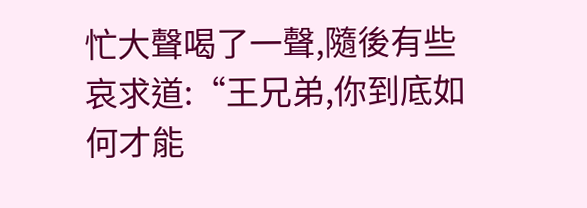忙大聲喝了一聲,隨後有些哀求道:“王兄弟,你到底如何才能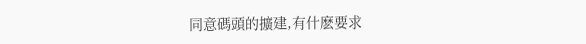同意碼頭的擴建,有什麽要求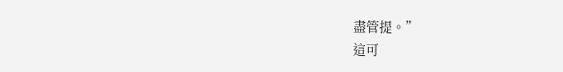盡管提。”
這可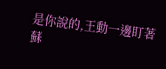是你說的,王動一邊盯著蘇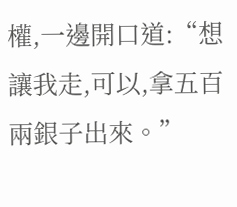權,一邊開口道:“想讓我走,可以,拿五百兩銀子出來。”